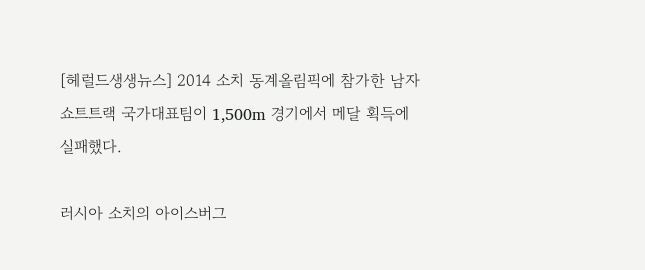[헤럴드생생뉴스] 2014 소치 동계올림픽에 참가한 남자 쇼트트랙 국가대표팀이 1,500m 경기에서 메달 획득에 실패했다.

러시아 소치의 아이스버그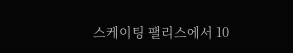스케이팅 팰리스에서 10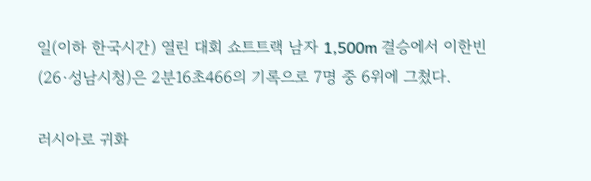일(이하 한국시간) 열린 대회 쇼트트랙 남자 1,500m 결승에서 이한빈(26·성남시청)은 2분16초466의 기록으로 7명 중 6위에 그쳤다.

러시아로 귀화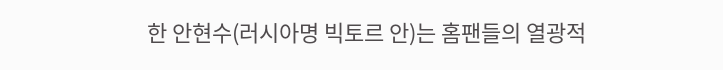한 안현수(러시아명 빅토르 안)는 홈팬들의 열광적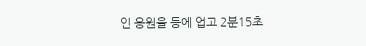인 응원을 등에 업고 2분15초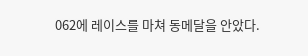062에 레이스를 마쳐 동메달을 안았다.